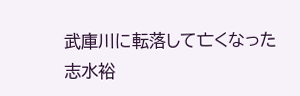武庫川に転落して亡くなった志水裕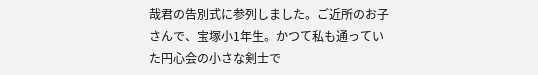哉君の告別式に参列しました。ご近所のお子さんで、宝塚小1年生。かつて私も通っていた円心会の小さな剣士で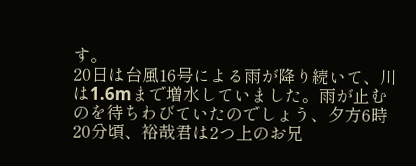す。
20日は台風16号による雨が降り続いて、川は1.6mまで増水していました。雨が止むのを待ちわびていたのでしょう、夕方6時20分頃、裕哉君は2つ上のお兄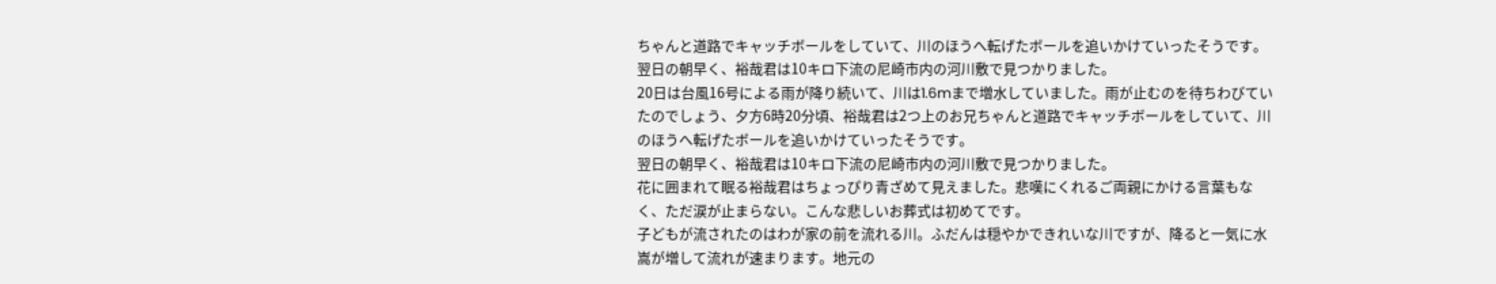ちゃんと道路でキャッチボールをしていて、川のほうへ転げたボールを追いかけていったそうです。
翌日の朝早く、裕哉君は10キロ下流の尼崎市内の河川敷で見つかりました。
20日は台風16号による雨が降り続いて、川は1.6mまで増水していました。雨が止むのを待ちわびていたのでしょう、夕方6時20分頃、裕哉君は2つ上のお兄ちゃんと道路でキャッチボールをしていて、川のほうへ転げたボールを追いかけていったそうです。
翌日の朝早く、裕哉君は10キロ下流の尼崎市内の河川敷で見つかりました。
花に囲まれて眠る裕哉君はちょっぴり青ざめて見えました。悲嘆にくれるご両親にかける言葉もなく、ただ涙が止まらない。こんな悲しいお葬式は初めてです。
子どもが流されたのはわが家の前を流れる川。ふだんは穏やかできれいな川ですが、降ると一気に水嵩が増して流れが速まります。地元の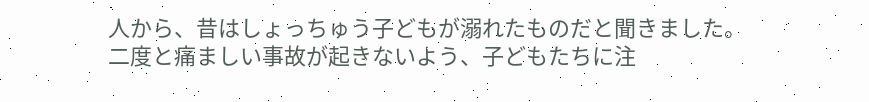人から、昔はしょっちゅう子どもが溺れたものだと聞きました。
二度と痛ましい事故が起きないよう、子どもたちに注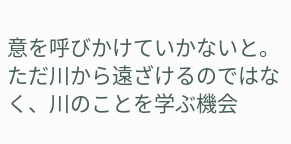意を呼びかけていかないと。ただ川から遠ざけるのではなく、川のことを学ぶ機会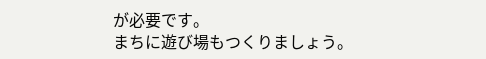が必要です。
まちに遊び場もつくりましょう。